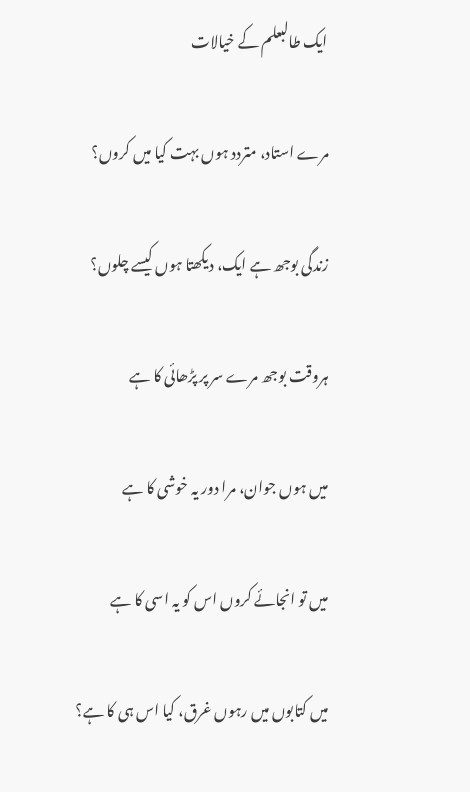ایک طالبعلم کے خیالات

مرے استاد، متردد ہوں بہت کیا میں کروں؟

زندگی بوجھ ہے ایک، دیکھتا ہوں کیسے چلوں؟

ہروقت بوجھ مرے سر پر پڑھائی کا ہے

میں ہوں جوان، مرا دور یہ خوشی کا ہے

میں تو انجائے کروں اس کو یہ اسی کا ہے

میں کتابوں میں رہوں غرق، کیا اس ہی کا ہے؟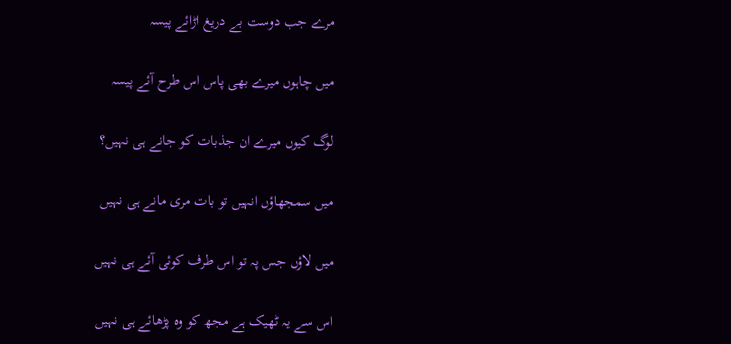مرے جب دوست بے دریغ اڑائے پیسہ

میں چاہوں میرے بھی پاس اس طرح آئے پیسہ

لوگ کیوں میرے ان جذبات کو جانے ہی نہیں؟

میں سمجھاؤں انہیں تو بات مری مانے ہی نہیں

میں لاؤں جس پہ تو اس طرف کوئی آئے ہی نہیں

اس سے یہ ٹھیک ہے مجھ کو وہ پڑھائے ہی نہیں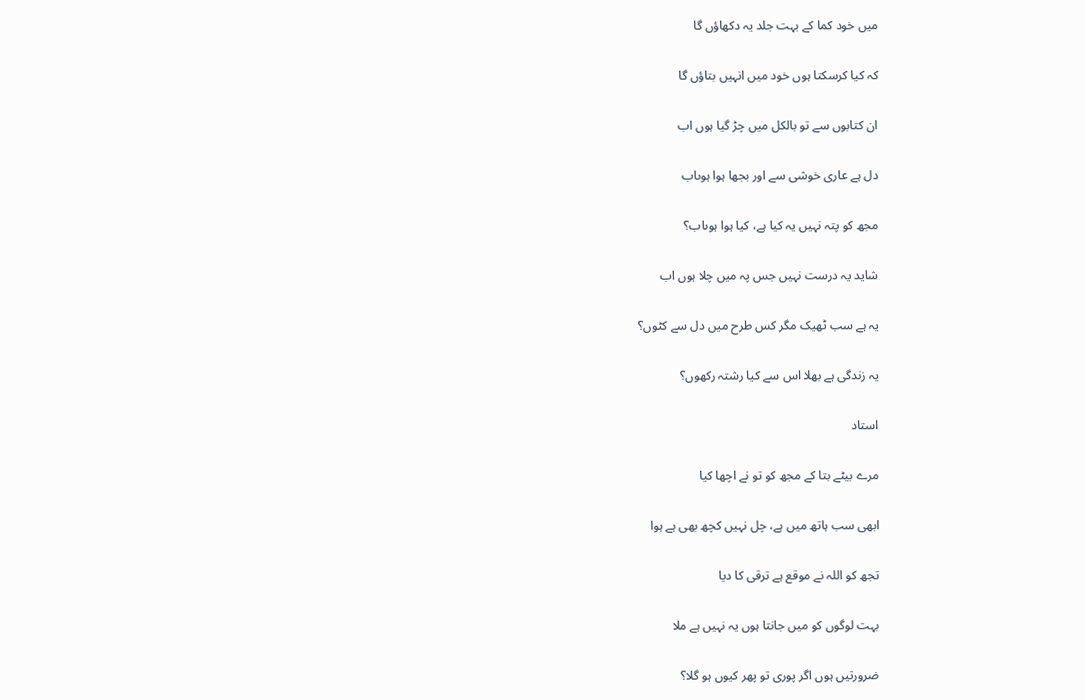میں خود کما کے بہت جلد یہ دکھاؤں گا

کہ کیا کرسکتا ہوں خود میں انہیں بتاؤں گا

ان کتابوں سے تو بالکل میں چڑ گیا ہوں اب

دل ہے عاری خوشی سے اور بجھا ہوا ہوںاب

مجھ کو پتہ نہیں یہ کیا ہے، کیا ہوا ہوںاب؟

شاید یہ درست نہیں جس پہ میں چلا ہوں اب

یہ ہے سب ٹھیک مگر کس طرح میں دل سے کٹوں؟

یہ زندگی ہے بھلا اس سے کیا رشتہ رکھوں؟

استاد

مرے بیٹے بتا کے مجھ کو تو نے اچھا کیا

ابھی سب ہاتھ میں ہے، چل نہیں کچھ بھی ہے ہوا

تجھ کو اللہ نے موقع ہے ترقی کا دیا

بہت لوگوں کو میں جانتا ہوں یہ نہیں ہے ملا

ضرورتیں ہوں اگر پوری تو پھر کیوں ہو گلا؟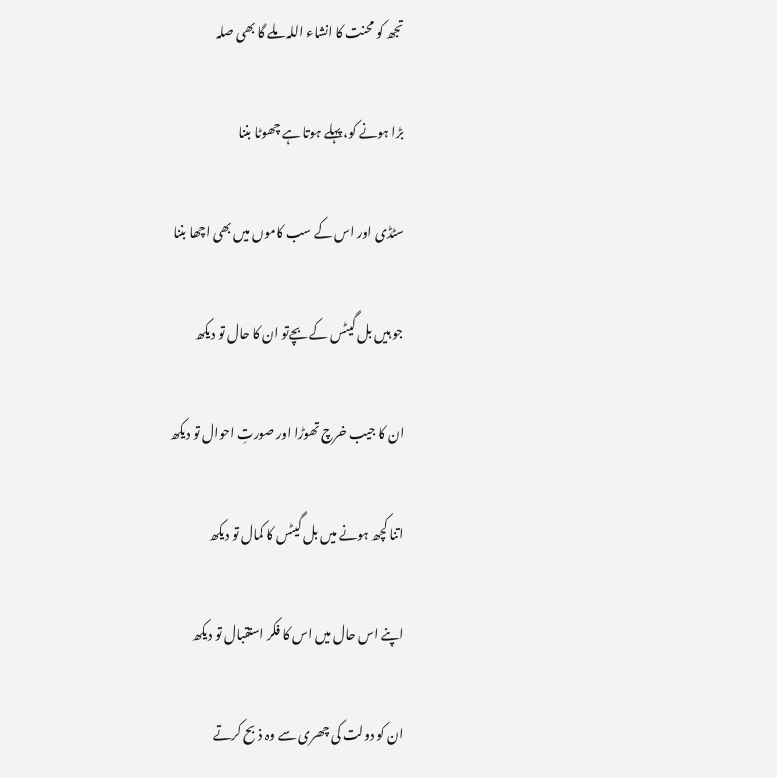تجھ کو محنت کا انشاء اللہ ملے گا بھی صلہ

بڑا ہونے کو، پہلے ہوتا ہے چھوٹا بننا

سٹڈی اور اس کے سب کاموں میں بھی اچھا بننا

جو ہیں بل گیٹس کے بچےتو ان کا حال تو دیکھ

ان کا جیب خرچ تھوڑا اور صورتِ احوال تو دیکھ

اتنا کچھ ہونے میں بل گیٹس کا کمال تو دیکھ

اپنے اس حال میں اس کا فکر استقبال تو دیکھ

ان کو دولت کی چھری سے وہ ذبح کرتے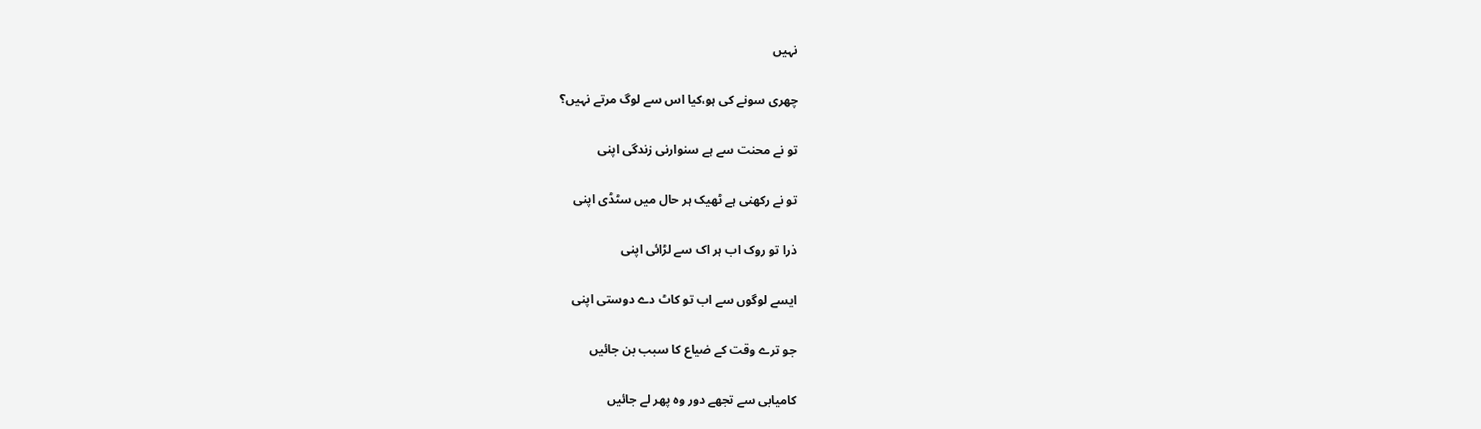نہیں

چھری سونے کی ہو،کیا اس سے لوگ مرتے نہیں؟

تو نے محنت سے ہے سنوارنی زندگی اپنی

تو نے رکھنی ہے ٹھیک ہر حال میں سٹڈی اپنی

ذرا تو روک اب ہر اک سے لڑائی اپنی

ایسے لوگوں سے اب تو کاٹ دے دوستی اپنی

جو ترے وقت کے ضیاع کا سبب بن جائیں

کامیابی سے تجھے دور وہ پھر لے جائیں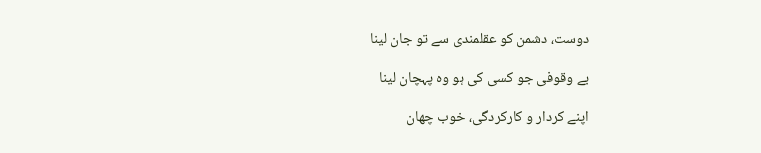دوست، دشمن کو عقلمندی سے تو جان لینا

بے وقوفی جو کسی کی ہو وہ پہچان لینا

اپنے کردار و کارکردگی، خوب چھان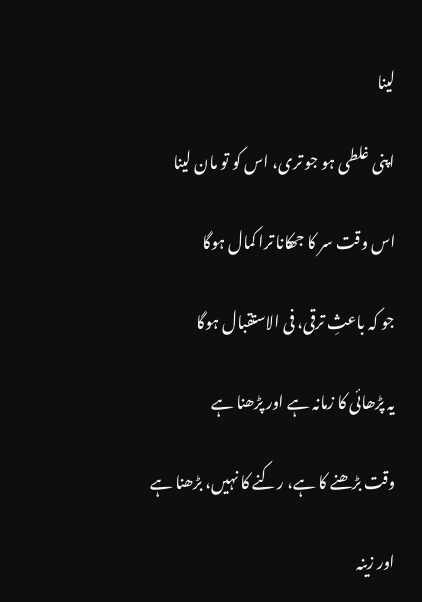لینا

اپنی غلطی ہو جو تری، اس کو تو مان لینا

اس وقت سر کا جھکانا ترا کمال ہوگا

جو کہ باعثِ ترقی، فی الاستقبال ہوگا

یہ پڑھائی کا زمانہ ہے اور پڑھنا ہے

وقت بڑھنے کا ہے، رکنے کا نہیں، بڑھنا ہے

اور زینہ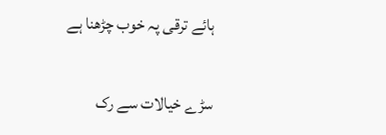ہائے ترقی پہ خوب چڑھنا ہے

سڑے خیالات سے رک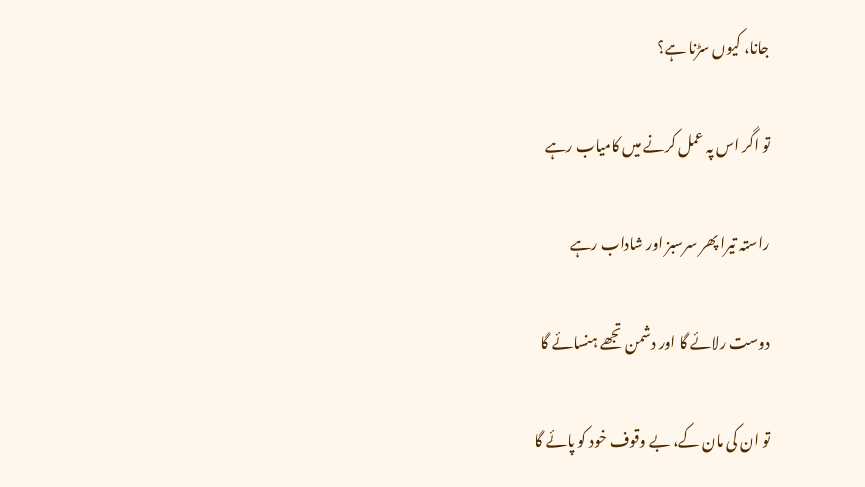جانا، کیوں سڑنا ہے؟

تو اگر اس پہ عمل کرنے میں کامیاب رہے

راستہ تیرا پھر سرسبز اور شاداب رہے

دوست رلائے گا اور دشمن تجھے ہنسائے گا

تو ان کی مان کے، بے وقوف خود کو پائے گا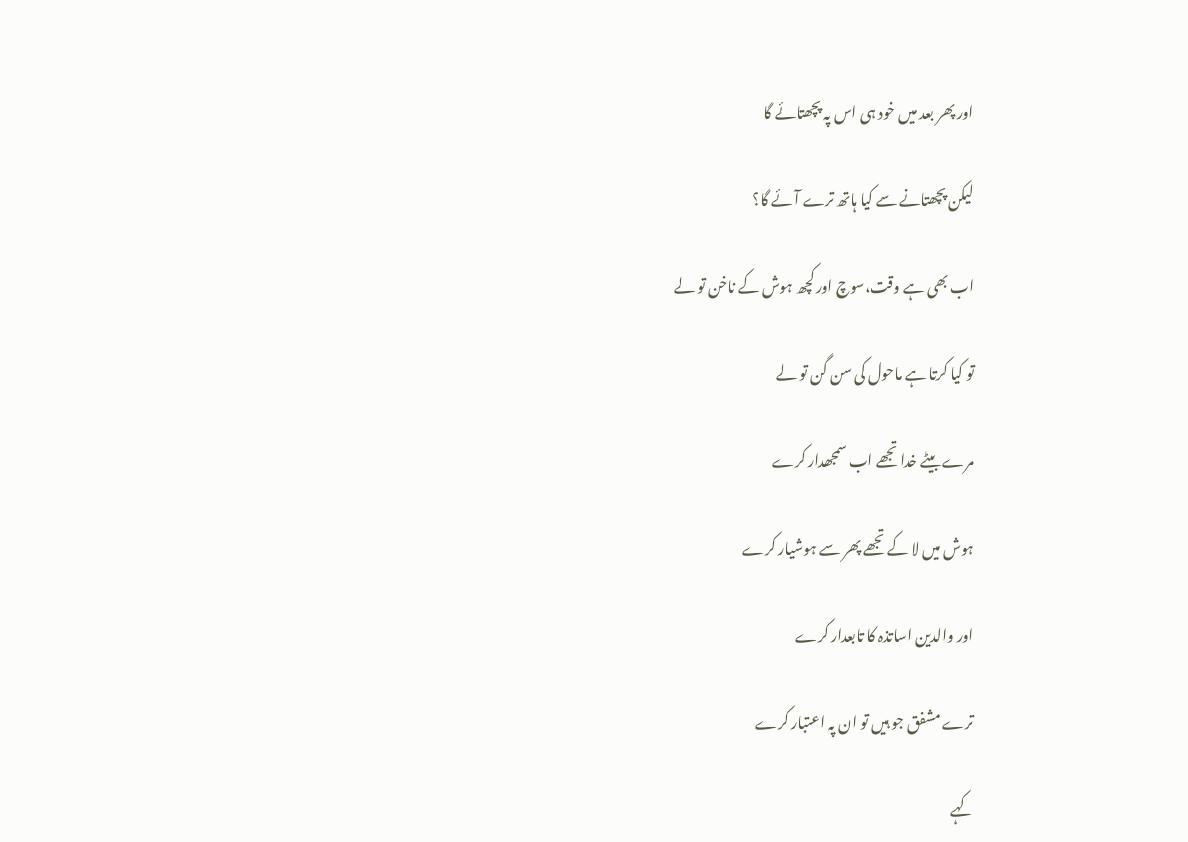اور پھر بعد میں خود ہی اس پہ پچھتائے گا

لیکن پچھتانے سے کیا ہاتھ ترے آئے گا؟

اب بھی ہے وقت،سوچ اور کچھ ہوش کے ناخن تو لے

تو کیا کرتا ہے ماحول کی سن گن تو لے

مرے بیٹے خدا تجھے اب سمجھدار کرے

ہوش میں لا کے تجھے پھر سے ہوشیار کرے

اور والدین اساتذہ کا تابعدار کرے

ترے مشفق جو ہیں تو ان پہ اعتبار کرے

کہے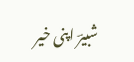شبیرؔ اپنی خیر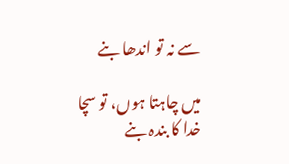سے نہ تو اندھا بنے

میں چاہتا ہوں، تو سچا خدا کا بندہ بنے